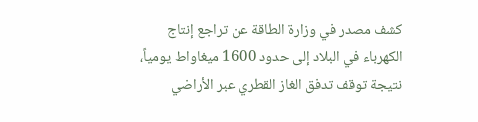كشف مصدر في وزارة الطاقة عن تراجع إنتاج الكهرباء في البلاد إلى حدود 1600 ميغاواط يومياً، نتيجة توقف تدفق الغاز القطري عبر الأراضي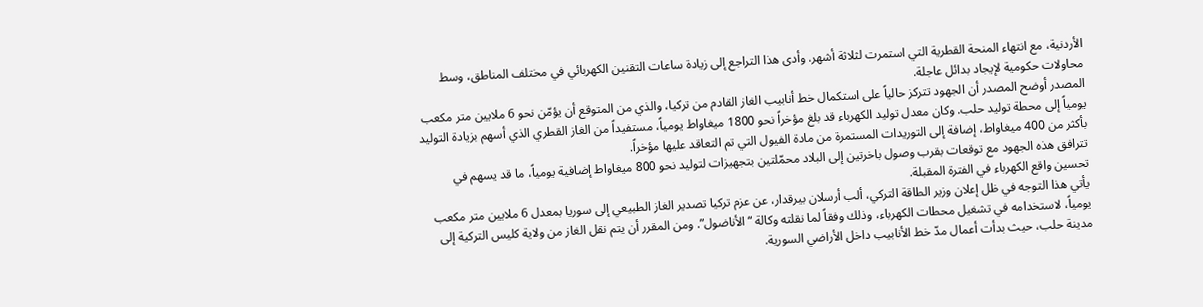الأردنية، مع انتهاء المنحة القطرية التي استمرت لثلاثة أشهر. وأدى هذا التراجع إلى زيادة ساعات التقنين الكهربائي في مختلف المناطق، وسط محاولات حكومية لإيجاد بدائل عاجلة.
المصدر أوضح المصدر أن الجهود تتركز حالياً على استكمال خط أنابيب الغاز القادم من تركيا، والذي من المتوقع أن يؤمّن نحو 6 ملايين متر مكعب يومياً إلى محطة توليد حلب. وكان معدل توليد الكهرباء قد بلغ مؤخراً نحو 1800 ميغاواط يومياً، مستفيداً من الغاز القطري الذي أسهم بزيادة التوليد بأكثر من 400 ميغاواط، إضافة إلى التوريدات المستمرة من مادة الفيول التي تم التعاقد عليها مؤخراً.
تترافق هذه الجهود مع توقعات بقرب وصول باخرتين إلى البلاد محمّلتين بتجهيزات لتوليد نحو 800 ميغاواط إضافية يومياً، ما قد يسهم في تحسين واقع الكهرباء في الفترة المقبلة.
يأتي هذا التوجه في ظل إعلان وزير الطاقة التركي، ألب أرسلان بيرقدار، عن عزم تركيا تصدير الغاز الطبيعي إلى سوريا بمعدل 6 ملايين متر مكعب يومياً، لاستخدامه في تشغيل محطات الكهرباء، وذلك وفقاً لما نقلته وكالة “الأناضول”. ومن المقرر أن يتم نقل الغاز من ولاية كليس التركية إلى مدينة حلب، حيث بدأت أعمال مدّ خط الأنابيب داخل الأراضي السورية.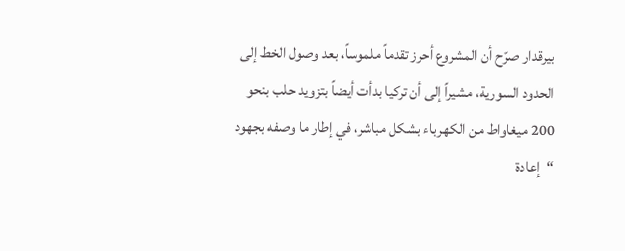بيرقدار صرّح أن المشروع أحرز تقدماً ملموساً، بعد وصول الخط إلى الحدود السورية، مشيراً إلى أن تركيا بدأت أيضاً بتزويد حلب بنحو 200 ميغاواط من الكهرباء بشكل مباشر، في إطار ما وصفه بجهود “إعادة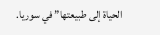الحياة إلى طبيعتها” في سوريا.